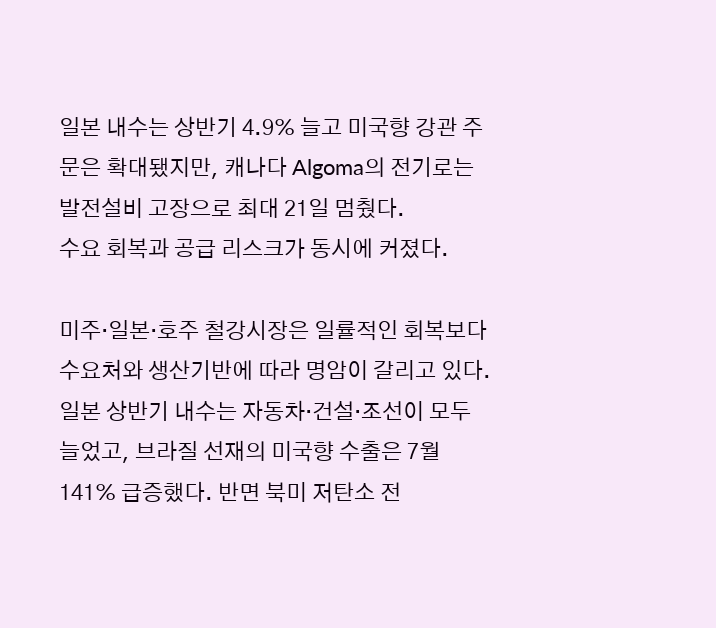일본 내수는 상반기 4.9% 늘고 미국향 강관 주문은 확대됐지만, 캐나다 Algoma의 전기로는 발전설비 고장으로 최대 21일 멈췄다.
수요 회복과 공급 리스크가 동시에 커졌다.

미주·일본·호주 철강시장은 일률적인 회복보다 수요처와 생산기반에 따라 명암이 갈리고 있다. 일본 상반기 내수는 자동차·건설·조선이 모두 늘었고, 브라질 선재의 미국향 수출은 7월 141% 급증했다. 반면 북미 저탄소 전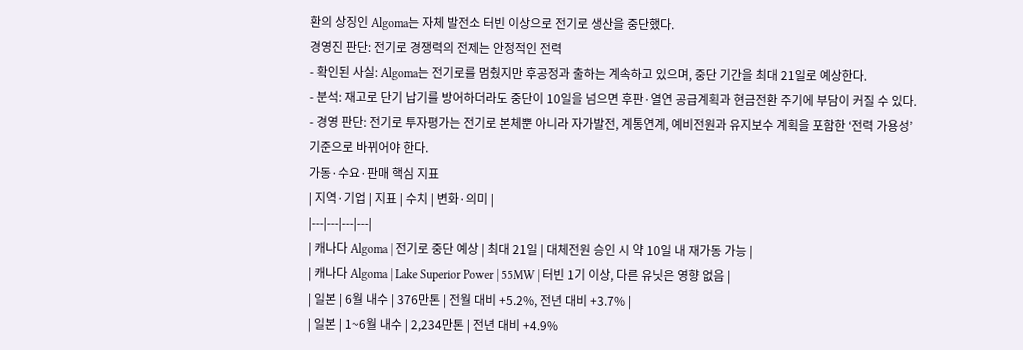환의 상징인 Algoma는 자체 발전소 터빈 이상으로 전기로 생산을 중단했다.
경영진 판단: 전기로 경쟁력의 전제는 안정적인 전력
- 확인된 사실: Algoma는 전기로를 멈췄지만 후공정과 출하는 계속하고 있으며, 중단 기간을 최대 21일로 예상한다.
- 분석: 재고로 단기 납기를 방어하더라도 중단이 10일을 넘으면 후판·열연 공급계획과 현금전환 주기에 부담이 커질 수 있다.
- 경영 판단: 전기로 투자평가는 전기로 본체뿐 아니라 자가발전, 계통연계, 예비전원과 유지보수 계획을 포함한 ‘전력 가용성’ 기준으로 바뀌어야 한다.
가동·수요·판매 핵심 지표
| 지역·기업 | 지표 | 수치 | 변화·의미 |
|---|---|---|---|
| 캐나다 Algoma | 전기로 중단 예상 | 최대 21일 | 대체전원 승인 시 약 10일 내 재가동 가능 |
| 캐나다 Algoma | Lake Superior Power | 55MW | 터빈 1기 이상, 다른 유닛은 영향 없음 |
| 일본 | 6월 내수 | 376만톤 | 전월 대비 +5.2%, 전년 대비 +3.7% |
| 일본 | 1~6월 내수 | 2,234만톤 | 전년 대비 +4.9%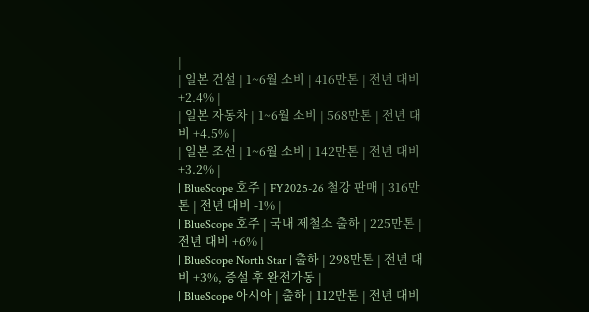|
| 일본 건설 | 1~6월 소비 | 416만톤 | 전년 대비 +2.4% |
| 일본 자동차 | 1~6월 소비 | 568만톤 | 전년 대비 +4.5% |
| 일본 조선 | 1~6월 소비 | 142만톤 | 전년 대비 +3.2% |
| BlueScope 호주 | FY2025-26 철강 판매 | 316만톤 | 전년 대비 -1% |
| BlueScope 호주 | 국내 제철소 출하 | 225만톤 | 전년 대비 +6% |
| BlueScope North Star | 출하 | 298만톤 | 전년 대비 +3%, 증설 후 완전가동 |
| BlueScope 아시아 | 출하 | 112만톤 | 전년 대비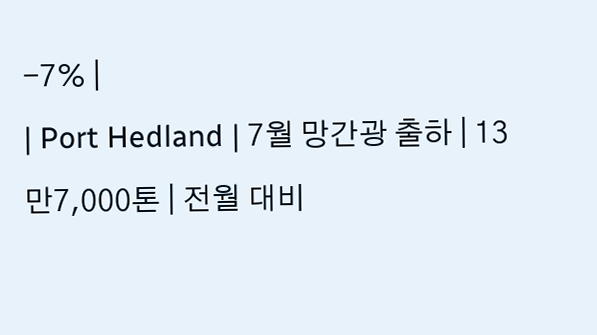-7% |
| Port Hedland | 7월 망간광 출하 | 13만7,000톤 | 전월 대비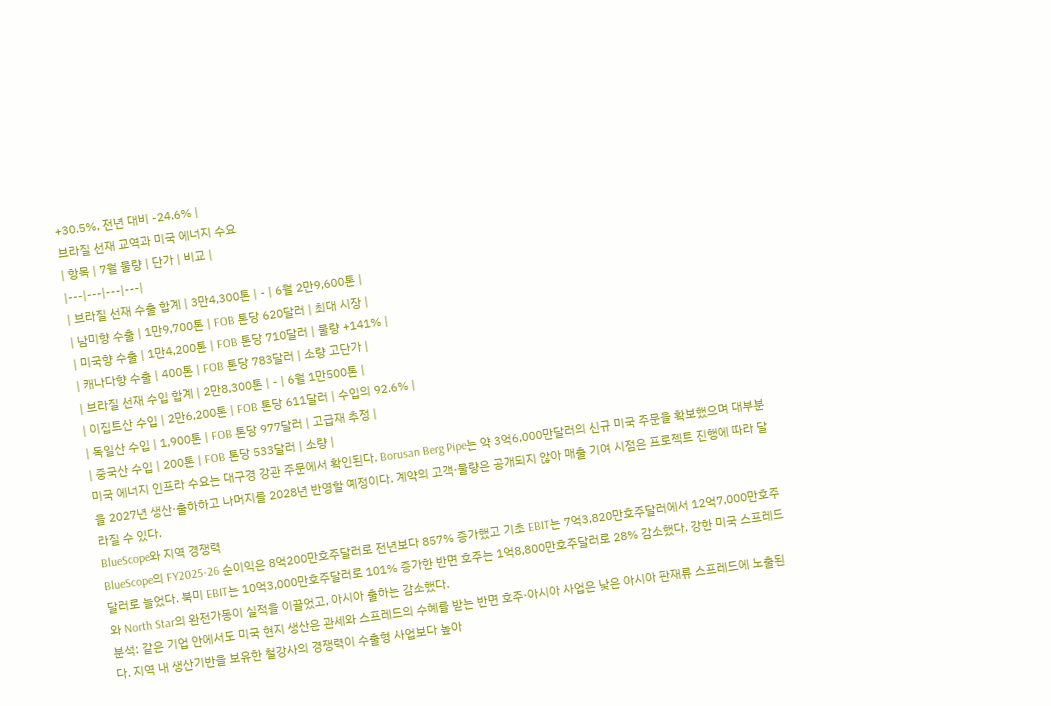+30.5%, 전년 대비 -24.6% |
브라질 선재 교역과 미국 에너지 수요
| 항목 | 7월 물량 | 단가 | 비교 |
|---|---|---|---|
| 브라질 선재 수출 합계 | 3만4,300톤 | - | 6월 2만9,600톤 |
| 남미향 수출 | 1만9,700톤 | FOB 톤당 620달러 | 최대 시장 |
| 미국향 수출 | 1만4,200톤 | FOB 톤당 710달러 | 물량 +141% |
| 캐나다향 수출 | 400톤 | FOB 톤당 783달러 | 소량 고단가 |
| 브라질 선재 수입 합계 | 2만8,300톤 | - | 6월 1만500톤 |
| 이집트산 수입 | 2만6,200톤 | FOB 톤당 611달러 | 수입의 92.6% |
| 독일산 수입 | 1,900톤 | FOB 톤당 977달러 | 고급재 추정 |
| 중국산 수입 | 200톤 | FOB 톤당 533달러 | 소량 |
미국 에너지 인프라 수요는 대구경 강관 주문에서 확인된다. Borusan Berg Pipe는 약 3억6,000만달러의 신규 미국 주문을 확보했으며 대부분을 2027년 생산·출하하고 나머지를 2028년 반영할 예정이다. 계약의 고객·물량은 공개되지 않아 매출 기여 시점은 프로젝트 진행에 따라 달라질 수 있다.
BlueScope와 지역 경쟁력
BlueScope의 FY2025-26 순이익은 8억200만호주달러로 전년보다 857% 증가했고 기초 EBIT는 7억3,820만호주달러에서 12억7,000만호주달러로 늘었다. 북미 EBIT는 10억3,000만호주달러로 101% 증가한 반면 호주는 1억8,800만호주달러로 28% 감소했다. 강한 미국 스프레드와 North Star의 완전가동이 실적을 이끌었고, 아시아 출하는 감소했다.
분석: 같은 기업 안에서도 미국 현지 생산은 관세와 스프레드의 수혜를 받는 반면 호주·아시아 사업은 낮은 아시아 판재류 스프레드에 노출된다. 지역 내 생산기반을 보유한 철강사의 경쟁력이 수출형 사업보다 높아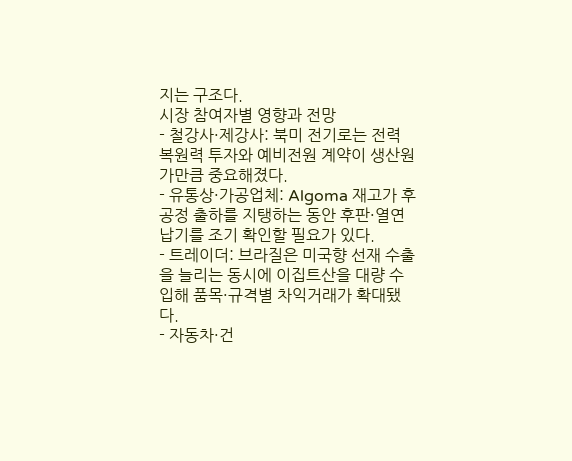지는 구조다.
시장 참여자별 영향과 전망
- 철강사·제강사: 북미 전기로는 전력 복원력 투자와 예비전원 계약이 생산원가만큼 중요해졌다.
- 유통상·가공업체: Algoma 재고가 후공정 출하를 지탱하는 동안 후판·열연 납기를 조기 확인할 필요가 있다.
- 트레이더: 브라질은 미국향 선재 수출을 늘리는 동시에 이집트산을 대량 수입해 품목·규격별 차익거래가 확대됐다.
- 자동차·건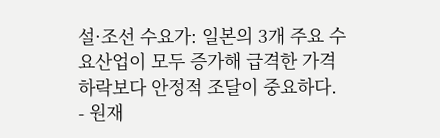설·조선 수요가: 일본의 3개 주요 수요산업이 모두 증가해 급격한 가격 하락보다 안정적 조달이 중요하다.
- 원재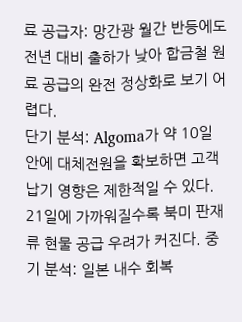료 공급자: 망간광 월간 반등에도 전년 대비 출하가 낮아 합금철 원료 공급의 완전 정상화로 보기 어렵다.
단기 분석: Algoma가 약 10일 안에 대체전원을 확보하면 고객 납기 영향은 제한적일 수 있다. 21일에 가까워질수록 북미 판재류 현물 공급 우려가 커진다. 중기 분석: 일본 내수 회복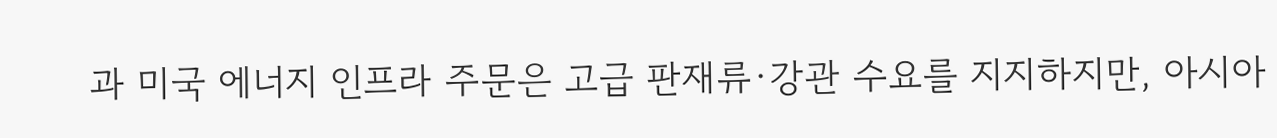과 미국 에너지 인프라 주문은 고급 판재류·강관 수요를 지지하지만, 아시아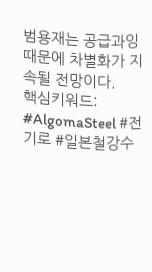범용재는 공급과잉 때문에 차별화가 지속될 전망이다.
핵심키워드: #AlgomaSteel #전기로 #일본철강수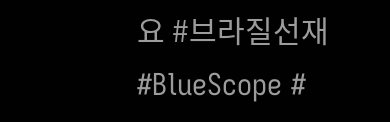요 #브라질선재 #BlueScope #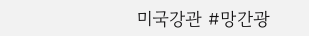미국강관 #망간광